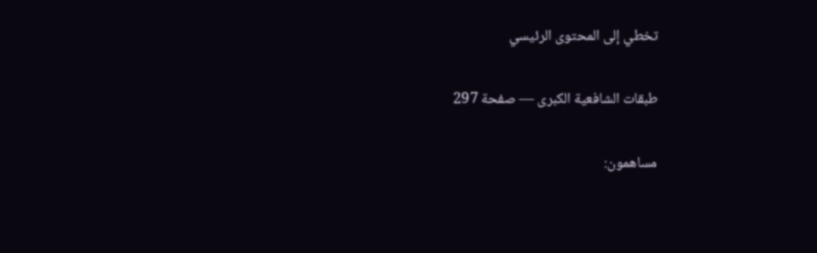تخطي إلى المحتوى الرئيسي

طبقات الشافعية الكبرى — صفحة 297

مساهمون: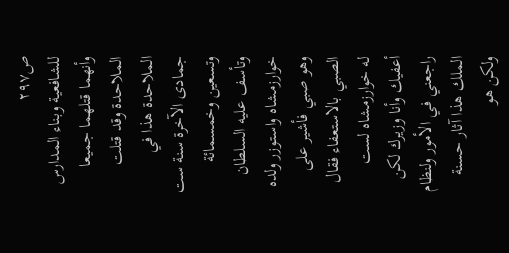ص٢٩٧
للشافعية وبناء المدارس وأنهما قتلهما جميعا الملاحدة وقد قتلت الملاحدة هذا في جمادى الآخرة سنة ست وتسعين وخمسمائة وتأسف عليه السلطان خوارزمشاه واستوزر ولده وهو صبي فأشير على الصبي بالاستعفاء فقال له خوارزمشاه لست أعفيك وأنا وزيرك لكن راجعني في الأمور ولنظام الملك هذا آثار حسنة ولكن هو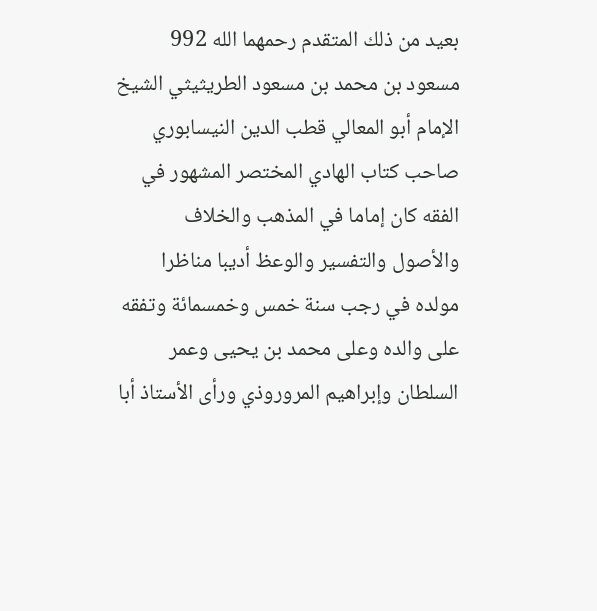بعيد من ذلك المتقدم رحمهما الله 992 مسعود بن محمد بن مسعود الطريثيثي الشيخ الإمام أبو المعالي قطب الدين النيسابوري صاحب كتاب الهادي المختصر المشهور في الفقه كان إماما في المذهب والخلاف والأصول والتفسير والوعظ أديبا مناظرا مولده في رجب سنة خمس وخمسمائة وتفقه على والده وعلى محمد بن يحيى وعمر السلطان وإبراهيم المروروذي ورأى الأستاذ أبا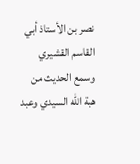نصر بن الأستاذ أبي القاسم القشيري وسمع الحديث من هبة الله السيدي وعبد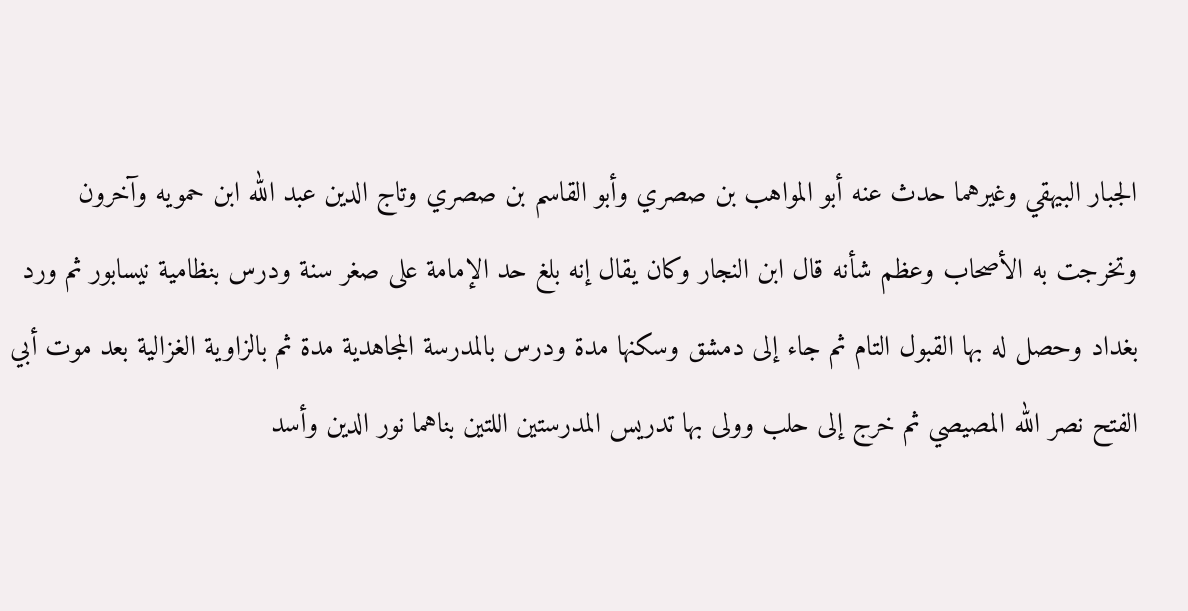الجبار البيهقي وغيرهما حدث عنه أبو المواهب بن صصري وأبو القاسم بن صصري وتاج الدين عبد الله ابن حمويه وآخرون وتخرجت به الأصحاب وعظم شأنه قال ابن النجار وكان يقال إنه بلغ حد الإمامة على صغر سنة ودرس بنظامية نيسابور ثم ورد بغداد وحصل له بها القبول التام ثم جاء إلى دمشق وسكنها مدة ودرس بالمدرسة المجاهدية مدة ثم بالزاوية الغزالية بعد موت أبي الفتح نصر الله المصيصي ثم خرج إلى حلب وولى بها تدريس المدرستين اللتين بناهما نور الدين وأسد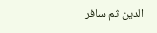الدين ثم سافر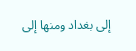إلى بغداد ومنها إلى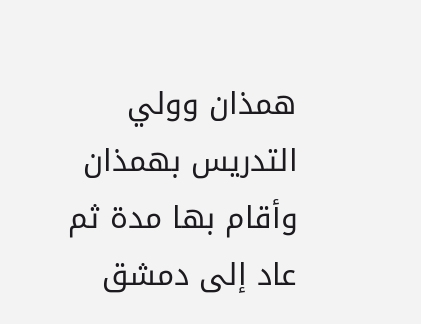همذان وولي التدريس بهمذان وأقام بها مدة ثم عاد إلى دمشق